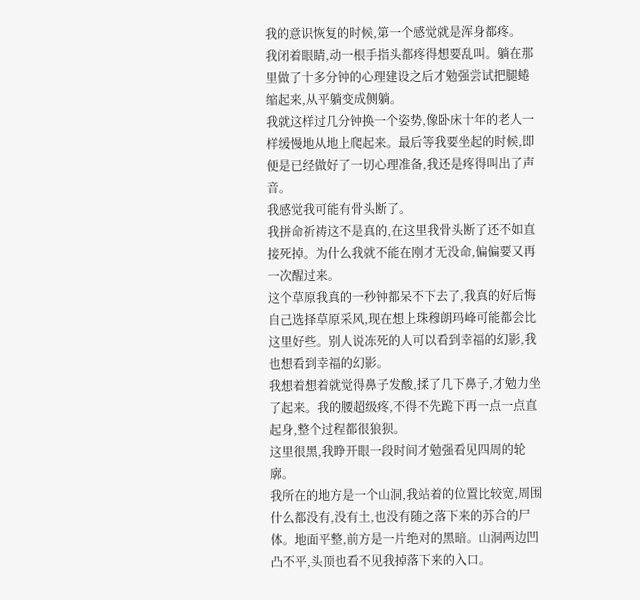我的意识恢复的时候,第一个感觉就是浑身都疼。
我闭着眼睛,动一根手指头都疼得想要乱叫。躺在那里做了十多分钟的心理建设之后才勉强尝试把腿蜷缩起来,从平躺变成侧躺。
我就这样过几分钟换一个姿势,像卧床十年的老人一样缓慢地从地上爬起来。最后等我要坐起的时候,即便是已经做好了一切心理准备,我还是疼得叫出了声音。
我感觉我可能有骨头断了。
我拼命祈祷这不是真的,在这里我骨头断了还不如直接死掉。为什么我就不能在刚才无没命,偏偏要又再一次醒过来。
这个草原我真的一秒钟都呆不下去了,我真的好后悔自己选择草原采风,现在想上珠穆朗玛峰可能都会比这里好些。别人说冻死的人可以看到幸福的幻影,我也想看到幸福的幻影。
我想着想着就觉得鼻子发酸,揉了几下鼻子,才勉力坐了起来。我的腰超级疼,不得不先跪下再一点一点直起身,整个过程都很狼狈。
这里很黑,我睁开眼一段时间才勉强看见四周的轮廓。
我所在的地方是一个山洞,我站着的位置比较宽,周围什么都没有,没有土,也没有随之落下来的苏合的尸体。地面平整,前方是一片绝对的黑暗。山洞两边凹凸不平,头顶也看不见我掉落下来的入口。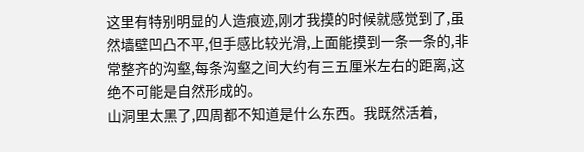这里有特别明显的人造痕迹,刚才我摸的时候就感觉到了,虽然墙壁凹凸不平,但手感比较光滑,上面能摸到一条一条的,非常整齐的沟壑,每条沟壑之间大约有三五厘米左右的距离,这绝不可能是自然形成的。
山洞里太黑了,四周都不知道是什么东西。我既然活着,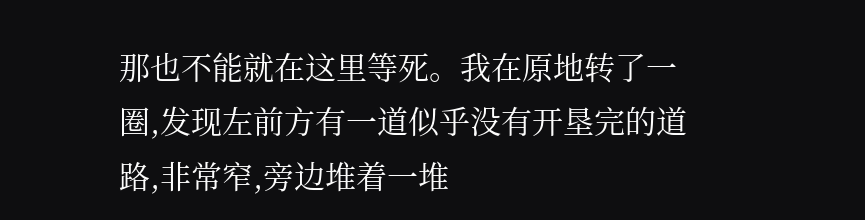那也不能就在这里等死。我在原地转了一圈,发现左前方有一道似乎没有开垦完的道路,非常窄,旁边堆着一堆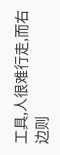工具,人很难行走,而右边则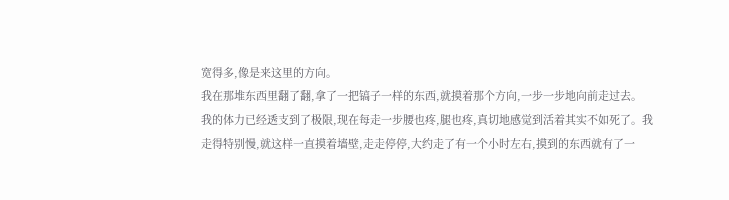宽得多,像是来这里的方向。
我在那堆东西里翻了翻,拿了一把镐子一样的东西,就摸着那个方向,一步一步地向前走过去。
我的体力已经透支到了极限,现在每走一步腰也疼,腿也疼,真切地感觉到活着其实不如死了。我走得特别慢,就这样一直摸着墙壁,走走停停,大约走了有一个小时左右,摸到的东西就有了一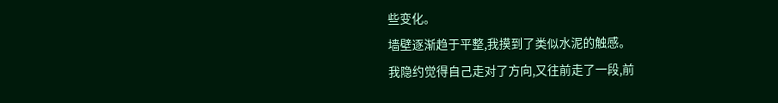些变化。
墙壁逐渐趋于平整,我摸到了类似水泥的触感。
我隐约觉得自己走对了方向,又往前走了一段,前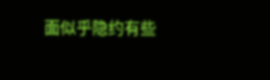面似乎隐约有些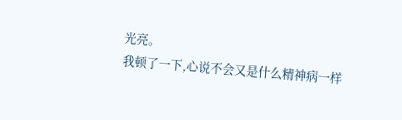光亮。
我顿了一下,心说不会又是什么精神病一样